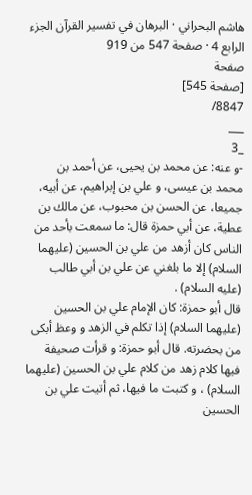هاشم البحراني · البرهان في تفسير القرآن الجزء الرابع 4 · صفحة 547 من 919
صفحة
[صفحة 545]
8847/
___
_3
-و عنه: عن محمد بن يحيى، عن أحمد بن محمد بن عيسى، و علي بن إبراهيم، عن أبيه، جميعا، عن الحسن بن محبوب، عن مالك بن عطية، عن أبي حمزة قال: ما سمعت بأحد من الناس كان أزهد من علي بن الحسين (عليهما السلام) إلا ما بلغني عن علي بن أبي طالب (عليه السلام) .
قال أبو حمزة: كان الإمام علي بن الحسين (عليهما السلام) إذا تكلم في الزهد و وعظ أبكى من بحضرته. قال أبو حمزة: و قرأت صحيفة فيها كلام زهد من كلام علي بن الحسين (عليهما السلام) ، و كتبت ما فيها، ثم أتيت علي بن الحسين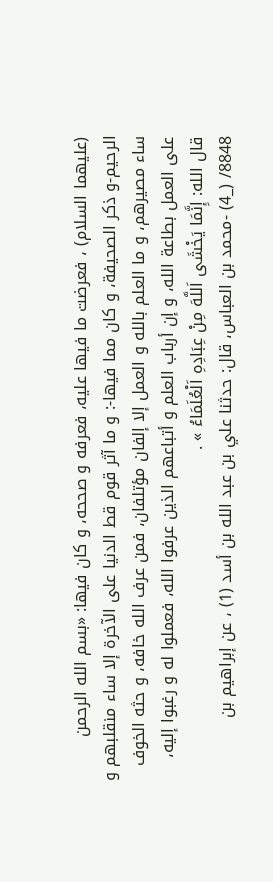(عليهما السلام) ، فعرضت ما فيها عليه، فعرفه و صححه، و كان فيها: «بسم الله الرحمن الرحيم-و ذكر الصحيفة، و كان مما فيها-: و ما آثر قوم قط الدنيا على الآخرة إلا ساء منقلبهم و ساء مصيرهم، و ما العلم بالله و العمل إلا إلفان مؤتلفان، فمن عرف الله خافه، و حثه الخوف على العمل بطاعة الله، و إن أرباب العلم و أتباعهم الذين عرفوا الله، فعملوا له و رغبوا إليه، قال الله: إِنَّمَا يَخْشَى اَللَّهَ مِنْ عِبَادِهِ اَلْعُلَمَاءُ » .
8848/ (_4) -محمد بن العباس، قال: حدثنا علي بن عبد الله بن أسد (1) ، عن إبراهيم بن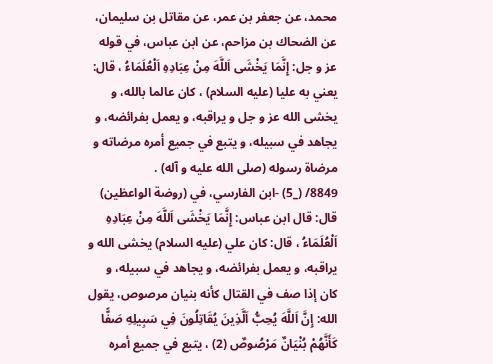محمد، عن جعفر بن عمر، عن مقاتل بن سليمان، عن الضحاك بن مزاحم، عن ابن عباس، في قوله عز و جل: إِنَّمَا يَخْشَى اَللَّهَ مِنْ عِبَادِهِ اَلْعُلَمَاءُ ، قال: يعني به عليا (عليه السلام) ، كان عالما بالله، و يخشى الله عز و جل و يراقبه، و يعمل بفرائضه، و يجاهد في سبيله، و يتبع في جميع أمره مرضاته و مرضاة رسوله (صلى الله عليه و آله) .
8849/ (_5) -ابن الفارسي، في (روضة الواعظين) قال: قال ابن عباس: إِنَّمَا يَخْشَى اَللَّهَ مِنْ عِبَادِهِ اَلْعُلَمَاءُ ، قال: كان علي (عليه السلام) يخشى الله و يراقبه، و يعمل بفرائضه، و يجاهد في سبيله، و كان إذا صف في القتال كأنه بنيان مرصوص، يقول الله: إِنَّ اَللَّهَ يُحِبُّ اَلَّذِينَ يُقَاتِلُونَ فِي سَبِيلِهِ صَفًّا كَأَنَّهُمْ بُنْيَانٌ مَرْصُوصٌ (2) ، يتبع في جميع أمره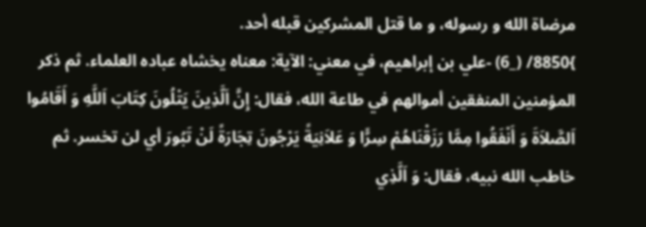مرضاة الله و رسوله، و ما قتل المشركين قبله أحد.
}8850/ (_6) -علي بن إبراهيم، في معني: الآية: معناه يخشاه عباده العلماء. ثم ذكر المؤمنين المنفقين أموالهم في طاعة الله، فقال: إِنَّ اَلَّذِينَ يَتْلُونَ كِتَابَ اَللَّهِ وَ أَقَامُوا اَلصَّلاَةَ وَ أَنْفَقُوا مِمَّا رَزَقْنَاهُمْ سِرًّا وَ عَلاَنِيَةً يَرْجُونَ تِجَارَةً لَنْ تَبُورَ أي لن تخسر. ثم خاطب الله نبيه، فقال: وَ اَلَّذِي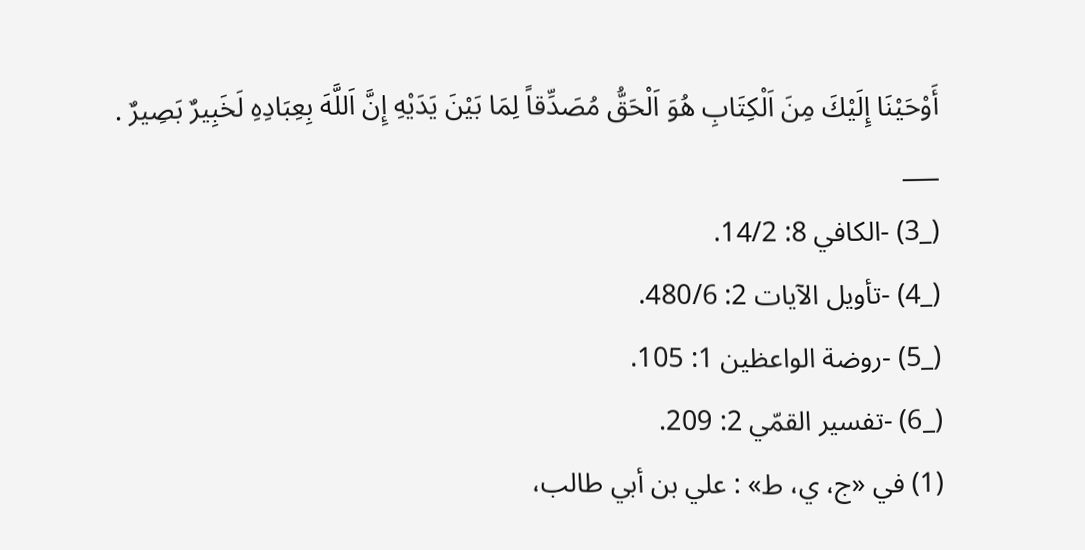أَوْحَيْنَا إِلَيْكَ مِنَ اَلْكِتَابِ هُوَ اَلْحَقُّ مُصَدِّقاً لِمَا بَيْنَ يَدَيْهِ إِنَّ اَللَّهَ بِعِبَادِهِ لَخَبِيرٌ بَصِيرٌ .
___
(_3) -الكافي 8: 14/2.
(_4) -تأويل الآيات 2: 480/6.
(_5) -روضة الواعظين 1: 105.
(_6) -تفسير القمّي 2: 209.
(1) في «ج، ي، ط» : علي بن أبي طالب،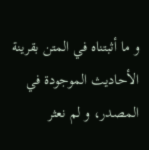و ما أثبتناه في المتن بقرينة الأحاديث الموجودة في المصدر، و لم نعثر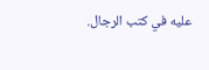عليه في كتب الرجال.